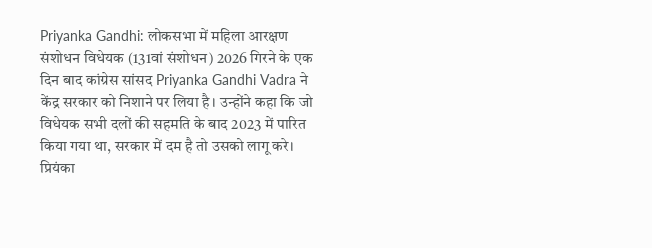Priyanka Gandhi: लोकसभा में महिला आरक्षण संशोधन विधेयक (131वां संशोधन) 2026 गिरने के एक दिन बाद कांग्रेस सांसद Priyanka Gandhi Vadra ने केंद्र सरकार को निशाने पर लिया है। उन्होंने कहा कि जो विधेयक सभी दलों की सहमति के बाद 2023 में पारित किया गया था, सरकार में दम है तो उसको लागू करे।
प्रियंका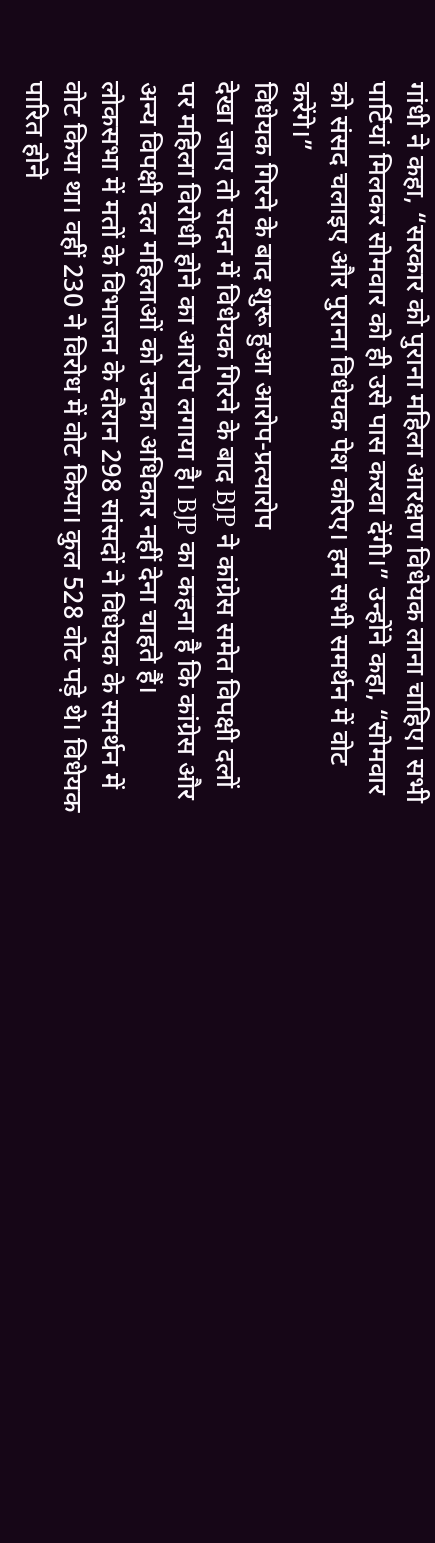गांधी ने कहा, “सरकार को पुराना महिला आरक्षण विधेयक लाना चाहिए। सभी पार्टियां मिलकर सोमवार को ही उसे पास करवा देंगी।” उन्होंने कहा, “सोमवार को संसद चलाइए और पुराना विधेयक पेश करिए। हम सभी समर्थन में वोट करेंगे।”
विधेयक गिरने के बाद शुरू हुआ आरोप-प्रत्यारोप
देखा जाए तो सदन में विधेयक गिरने के बाद BJP ने कांग्रेस समेत विपक्षी दलों पर महिला विरोधी होने का आरोप लगाया है। BJP का कहना है कि कांग्रेस और अन्य विपक्षी दल महिलाओं को उनका अधिकार नहीं देना चाहते हैं।
लोकसभा में मतों के विभाजन के दौरान 298 सांसदों ने विधेयक के समर्थन में वोट किया था। वहीं 230 ने विरोध में वोट किया। कुल 528 वोट पड़े थे। विधेयक पारित होने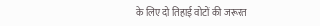के लिए दो तिहाई वोटों की जरूरत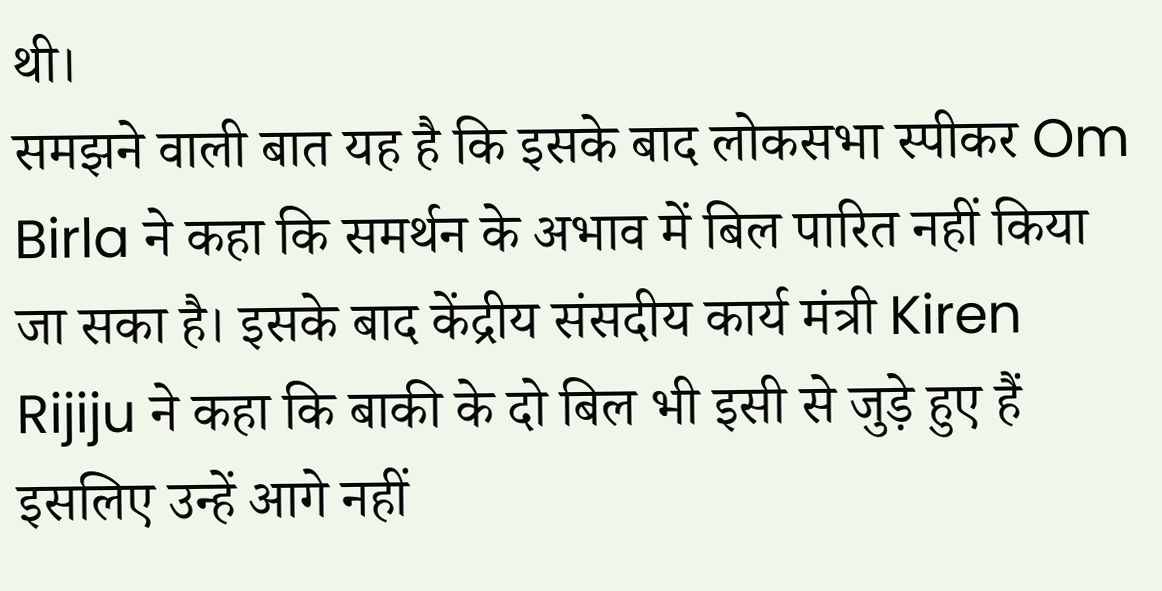थी।
समझने वाली बात यह है कि इसके बाद लोकसभा स्पीकर Om Birla ने कहा कि समर्थन के अभाव में बिल पारित नहीं किया जा सका है। इसके बाद केंद्रीय संसदीय कार्य मंत्री Kiren Rijiju ने कहा कि बाकी के दो बिल भी इसी से जुड़े हुए हैं इसलिए उन्हें आगे नहीं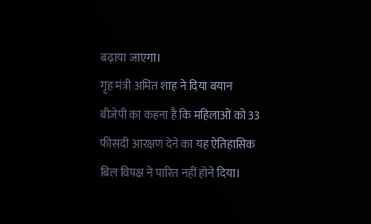बढ़ाया जाएगा।
गृह मंत्री अमित शाह ने दिया बयान
बीजेपी का कहना है कि महिलाओं को 33 फीसदी आरक्षण देने का यह ऐतिहासिक बिल विपक्ष ने पारित नहीं होने दिया।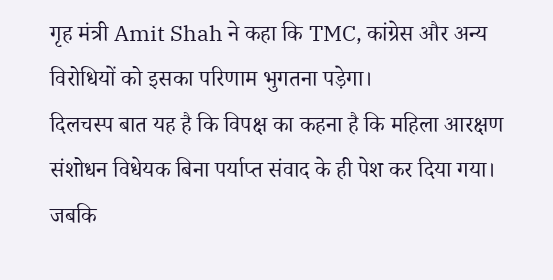गृह मंत्री Amit Shah ने कहा कि TMC, कांग्रेस और अन्य विरोधियों को इसका परिणाम भुगतना पड़ेगा।
दिलचस्प बात यह है कि विपक्ष का कहना है कि महिला आरक्षण संशोधन विधेयक बिना पर्याप्त संवाद के ही पेश कर दिया गया। जबकि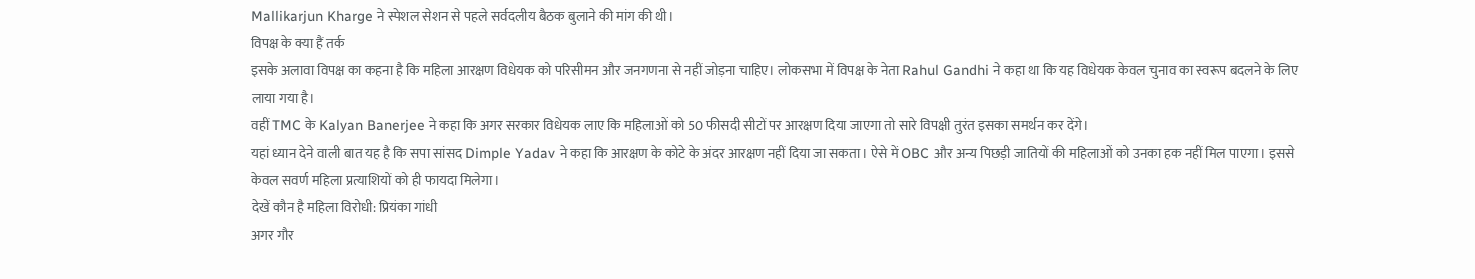Mallikarjun Kharge ने स्पेशल सेशन से पहले सर्वदलीय बैठक बुलाने की मांग की थी।
विपक्ष के क्या हैं तर्क
इसके अलावा विपक्ष का कहना है कि महिला आरक्षण विधेयक को परिसीमन और जनगणना से नहीं जोड़ना चाहिए। लोकसभा में विपक्ष के नेता Rahul Gandhi ने कहा था कि यह विधेयक केवल चुनाव का स्वरूप बदलने के लिए लाया गया है।
वहीं TMC के Kalyan Banerjee ने कहा कि अगर सरकार विधेयक लाए कि महिलाओं को 50 फीसदी सीटों पर आरक्षण दिया जाएगा तो सारे विपक्षी तुरंत इसका समर्थन कर देंगे।
यहां ध्यान देने वाली बात यह है कि सपा सांसद Dimple Yadav ने कहा कि आरक्षण के कोटे के अंदर आरक्षण नहीं दिया जा सकता। ऐसे में OBC और अन्य पिछड़ी जातियों की महिलाओं को उनका हक नहीं मिल पाएगा। इससे केवल सवर्ण महिला प्रत्याशियों को ही फायदा मिलेगा।
देखें कौन है महिला विरोधी: प्रियंका गांधी
अगर गौर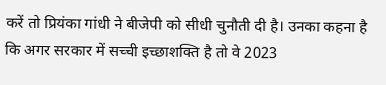करें तो प्रियंका गांधी ने बीजेपी को सीधी चुनौती दी है। उनका कहना है कि अगर सरकार में सच्ची इच्छाशक्ति है तो वे 2023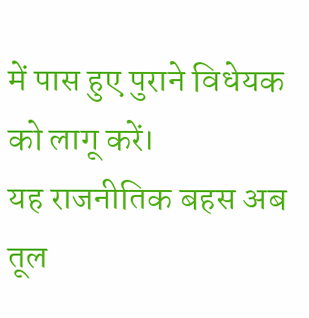में पास हुए पुराने विधेयक को लागू करें।
यह राजनीतिक बहस अब तूल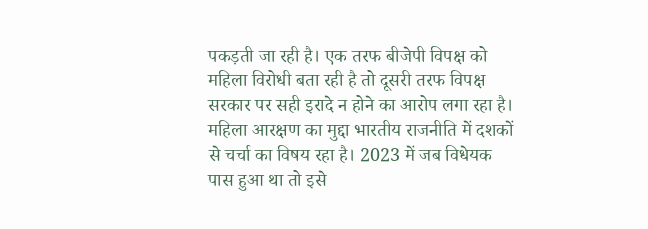पकड़ती जा रही है। एक तरफ बीजेपी विपक्ष को महिला विरोधी बता रही है तो दूसरी तरफ विपक्ष सरकार पर सही इरादे न होने का आरोप लगा रहा है।
महिला आरक्षण का मुद्दा भारतीय राजनीति में दशकों से चर्चा का विषय रहा है। 2023 में जब विधेयक पास हुआ था तो इसे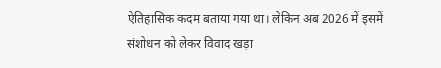ऐतिहासिक कदम बताया गया था। लेकिन अब 2026 में इसमें संशोधन को लेकर विवाद खड़ा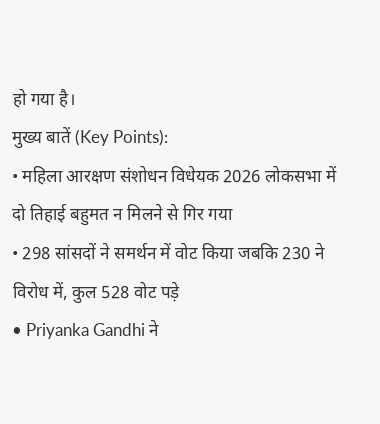हो गया है।
मुख्य बातें (Key Points):
• महिला आरक्षण संशोधन विधेयक 2026 लोकसभा में दो तिहाई बहुमत न मिलने से गिर गया
• 298 सांसदों ने समर्थन में वोट किया जबकि 230 ने विरोध में, कुल 528 वोट पड़े
• Priyanka Gandhi ने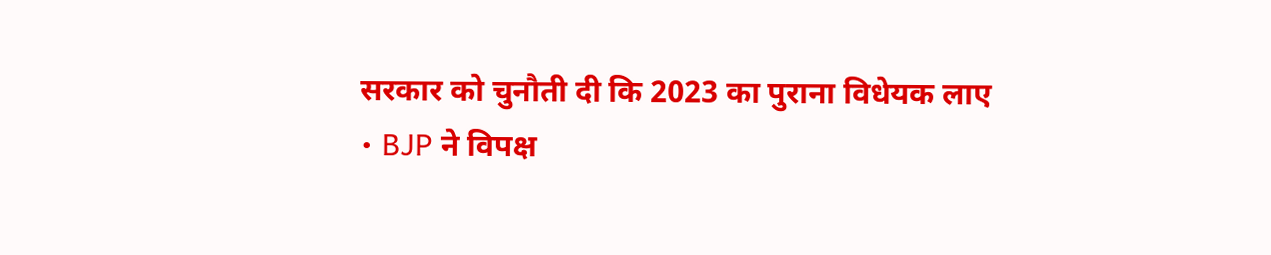सरकार को चुनौती दी कि 2023 का पुराना विधेयक लाए
• BJP ने विपक्ष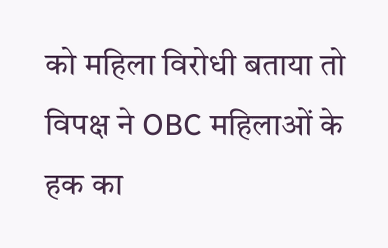को महिला विरोधी बताया तो विपक्ष ने OBC महिलाओं के हक का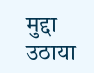मुद्दा उठाया